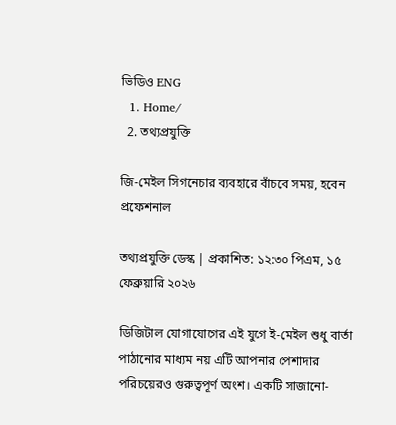ভিডিও ENG
  1. Home/
  2. তথ্যপ্রযুক্তি

জি-মেইল সিগনেচার ব্যবহারে বাঁচবে সময়, হবেন প্রফেশনাল

তথ্যপ্রযুক্তি ডেস্ক | প্রকাশিত: ১২:৩০ পিএম, ১৫ ফেব্রুয়ারি ২০২৬

ডিজিটাল যোগাযোগের এই যুগে ই-মেইল শুধু বার্তা পাঠানোর মাধ্যম নয় এটি আপনার পেশাদার পরিচয়েরও গুরুত্বপূর্ণ অংশ। একটি সাজানো-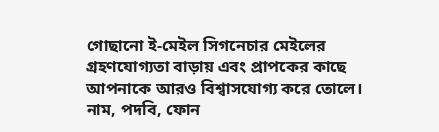গোছানো ই-মেইল সিগনেচার মেইলের গ্রহণযোগ্যতা বাড়ায় এবং প্রাপকের কাছে আপনাকে আরও বিশ্বাসযোগ্য করে তোলে। নাম, পদবি, ফোন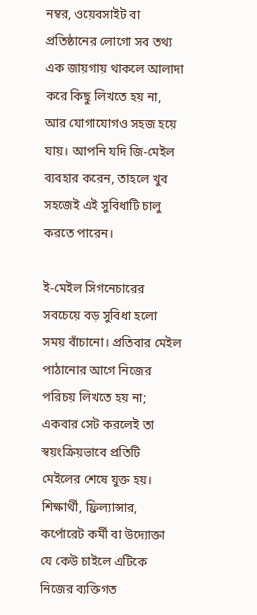নম্বর, ওয়েবসাইট বা প্রতিষ্ঠানের লোগো সব তথ্য এক জায়গায় থাকলে আলাদা করে কিছু লিখতে হয় না, আর যোগাযোগও সহজ হয়ে যায়। আপনি যদি জি-মেইল ব্যবহার করেন, তাহলে খুব সহজেই এই সুবিধাটি চালু করতে পারেন।

ই-মেইল সিগনেচারের সবচেয়ে বড় সুবিধা হলো সময় বাঁচানো। প্রতিবার মেইল পাঠানোর আগে নিজের পরিচয় লিখতে হয় না; একবার সেট করলেই তা স্বয়ংক্রিয়ভাবে প্রতিটি মেইলের শেষে যুক্ত হয়। শিক্ষার্থী, ফ্রিল্যান্সার, কর্পোরেট কর্মী বা উদ্যোক্তা যে কেউ চাইলে এটিকে নিজের ব্যক্তিগত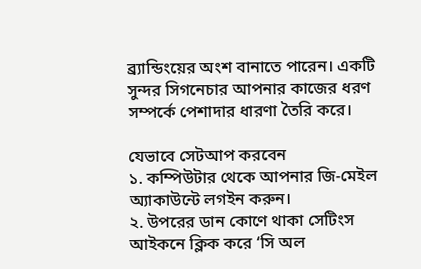ব্র্যান্ডিংয়ের অংশ বানাতে পারেন। একটি সুন্দর সিগনেচার আপনার কাজের ধরণ সম্পর্কে পেশাদার ধারণা তৈরি করে।

যেভাবে সেটআপ করবেন
১. কম্পিউটার থেকে আপনার জি-মেইল অ্যাকাউন্টে লগইন করুন।
২. উপরের ডান কোণে থাকা সেটিংস আইকনে ক্লিক করে ‘সি অল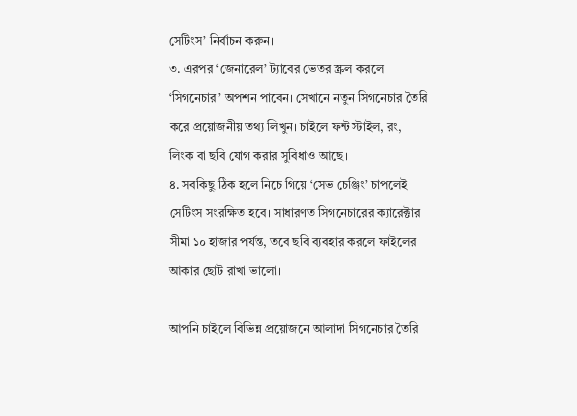সেটিংস’ নির্বাচন করুন।
৩. এরপর ‘জেনারেল’ ট্যাবের ভেতর স্ক্রল করলে ‘সিগনেচার’ অপশন পাবেন। সেখানে নতুন সিগনেচার তৈরি করে প্রয়োজনীয় তথ্য লিখুন। চাইলে ফন্ট স্টাইল, রং, লিংক বা ছবি যোগ করার সুবিধাও আছে।
৪. সবকিছু ঠিক হলে নিচে গিয়ে ‘সেভ চেঞ্জিং’ চাপলেই সেটিংস সংরক্ষিত হবে। সাধারণত সিগনেচারের ক্যারেক্টার সীমা ১০ হাজার পর্যন্ত, তবে ছবি ব্যবহার করলে ফাইলের আকার ছোট রাখা ভালো।

আপনি চাইলে বিভিন্ন প্রয়োজনে আলাদা সিগনেচার তৈরি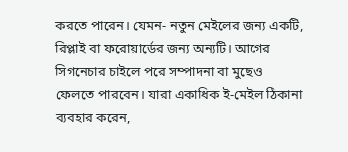করতে পারেন। যেমন- নতুন মেইলের জন্য একটি, রিপ্লাই বা ফরোয়ার্ডের জন্য অন্যটি। আগের সিগনেচার চাইলে পরে সম্পাদনা বা মুছেও ফেলতে পারবেন। যারা একাধিক ই-মেইল ঠিকানা ব্যবহার করেন,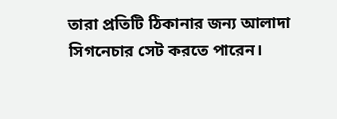তারা প্রতিটি ঠিকানার জন্য আলাদা সিগনেচার সেট করতে পারেন।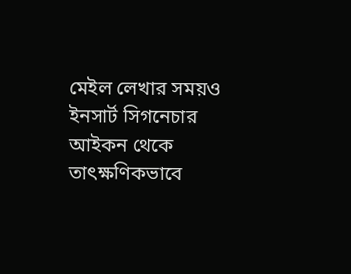মেইল লেখার সময়ও ইনসার্ট সিগনেচার আইকন থেকে তাৎক্ষণিকভাবে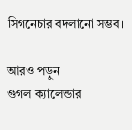সিগনেচার বদলানো সম্ভব।

আরও পড়ুন
গুগল ক্যালেন্ডার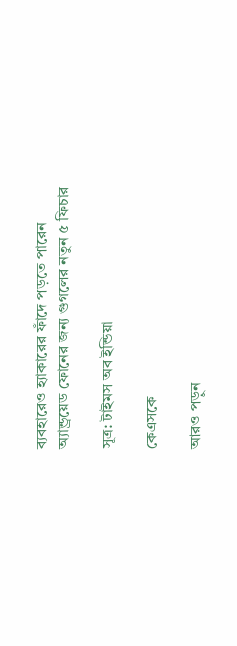ব্যবহারেও হ্যাকারের ফাঁদে পড়তে পারেন
অ্যান্ড্রয়েড ফোনের জন্য গুগলের নতুন ৫ ফিচার

সূত্র: টাইমস অব ইন্ডিয়া

কেএসকে

আরও পড়ুন